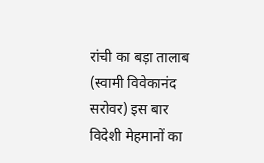रांची का बड़ा तालाब (स्वामी विवेकानंद सरोवर) इस बार विदेशी मेहमानों का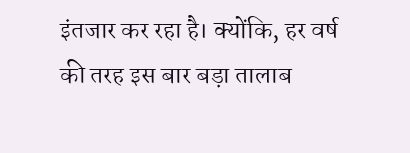इंतजार कर रहा है। क्योंकि, हर वर्ष की तरह इस बार बड़ा तालाब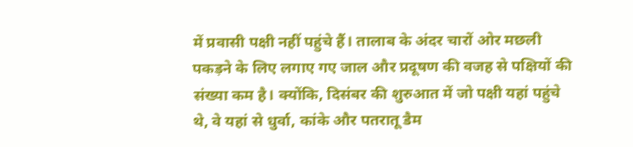में प्रवासी पक्षी नहीं पहुंचे हैं। तालाब के अंदर चारों ओर मछली पकड़ने के लिए लगाए गए जाल और प्रदूषण की वजह से पक्षियों की संख्या कम है। क्योंकि, दिसंबर की शुरुआत में जो पक्षी यहां पहुंचे थे, वे यहां से धुर्वा, कांके और पतरातू डैम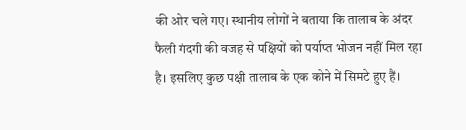की ओर चले गए। स्थानीय लोगों ने बताया कि तालाब के अंदर फैली गंदगी की वजह से पक्षियों को पर्याप्त भोजन नहीं मिल रहा है। इसलिए कुछ पक्षी तालाब के एक कोने में सिमटे हुए हैं।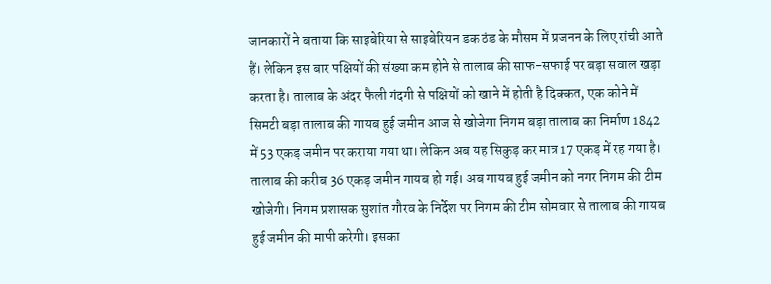जानकारों ने बताया कि साइबेरिया से साइबेरियन डक ठंड के मौसम में प्रजनन के लिए रांची आते हैं। लेकिन इस बार पक्षियों की संख्या कम होने से तालाब की साफ-सफाई पर बड़ा सवाल खड़ा करता है। तालाब के अंदर फैली गंदगी से पक्षियों को खाने में होती है दिक्कत, एक कोने में सिमटी बड़ा तालाब की गायब हुई जमीन आज से खोजेगा निगम बड़ा तालाब का निर्माण 1842 में 53 एकड़ जमीन पर कराया गया था। लेकिन अब यह सिकुड़ कर मात्र 17 एकड़ में रह गया है। तालाब की करीब 36 एकड़ जमीन गायब हो गई। अब गायब हुई जमीन को नगर निगम की टीम खोजेगी। निगम प्रशासक सुशांत गौरव के निर्देश पर निगम की टीम सोमवार से तालाब की गायब हुई जमीन की मापी करेगी। इसका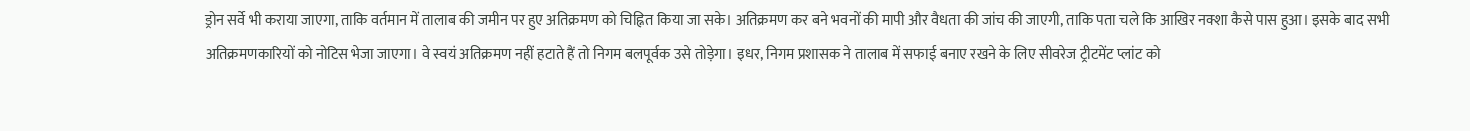ड्रोन सर्वे भी कराया जाएगा, ताकि वर्तमान में तालाब की जमीन पर हुए अतिक्रमण को चिह्नित किया जा सके। अतिक्रमण कर बने भवनों की मापी और वैधता की जांच की जाएगी, ताकि पता चले कि आखिर नक्शा कैसे पास हुआ। इसके बाद सभी अतिक्रमणकारियों को नोटिस भेजा जाएगा। वे स्वयं अतिक्रमण नहीं हटाते हैं तो निगम बलपूर्वक उसे तोड़ेगा। इधर, निगम प्रशासक ने तालाब में सफाई बनाए रखने के लिए सीवरेज ट्रीटमेंट प्लांट को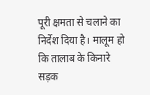पूरी क्षमता से चलाने का निर्देश दिया है। मालूम हो कि तालाब के किनारे सड़क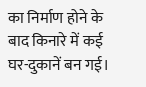का निर्माण होने के बाद किनारे में कई घर-दुकानें बन गई।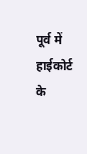पूर्व में हाईकोर्ट के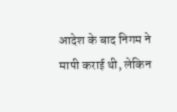आदेश के बाद निगम ने मापी कराई थी, लेकिन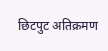छिटपुट अतिक्रमण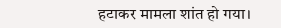हटाकर मामला शांत हो गया।